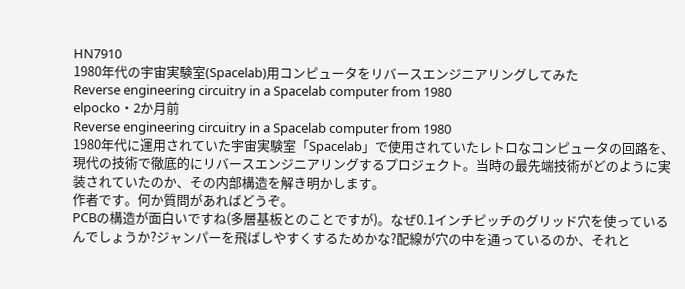HN7910
1980年代の宇宙実験室(Spacelab)用コンピュータをリバースエンジニアリングしてみた
Reverse engineering circuitry in a Spacelab computer from 1980
elpocko・2か月前
Reverse engineering circuitry in a Spacelab computer from 1980
1980年代に運用されていた宇宙実験室「Spacelab」で使用されていたレトロなコンピュータの回路を、現代の技術で徹底的にリバースエンジニアリングするプロジェクト。当時の最先端技術がどのように実装されていたのか、その内部構造を解き明かします。
作者です。何か質問があればどうぞ。
PCBの構造が面白いですね(多層基板とのことですが)。なぜ0.1インチピッチのグリッド穴を使っているんでしょうか?ジャンパーを飛ばしやすくするためかな?配線が穴の中を通っているのか、それと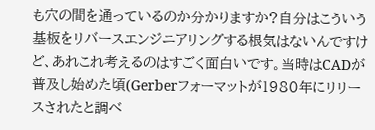も穴の間を通っているのか分かりますか?自分はこういう基板をリバースエンジニアリングする根気はないんですけど、あれこれ考えるのはすごく面白いです。当時はCADが普及し始めた頃(Gerberフォーマットが1980年にリリースされたと調べ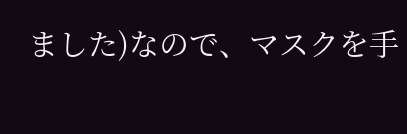ました)なので、マスクを手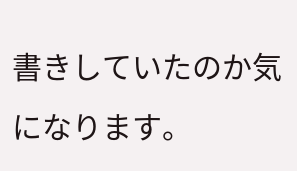書きしていたのか気になります。